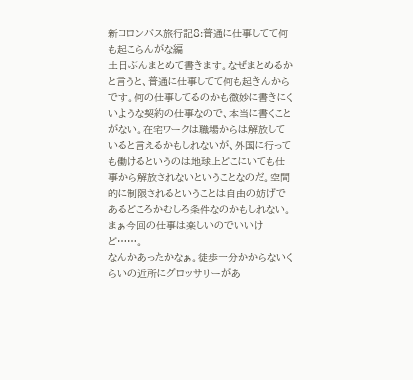新コロンバス旅行記8:普通に仕事してて何も起こらんがな編
土日ぶんまとめて書きます。なぜまとめるかと言うと、普通に仕事してて何も起きんからです。何の仕事してるのかも微妙に書きにくいような契約の仕事なので、本当に書くことがない。在宅ワークは職場からは解放していると言えるかもしれないが、外国に行っても働けるというのは地球上どこにいても仕事から解放されないということなのだ。空間的に制限されるということは自由の妨げであるどころかむしろ条件なのかもしれない。まぁ今回の仕事は楽しいのでいいけど……。
なんかあったかなぁ。徒歩一分かからないくらいの近所にグロッサリーがあ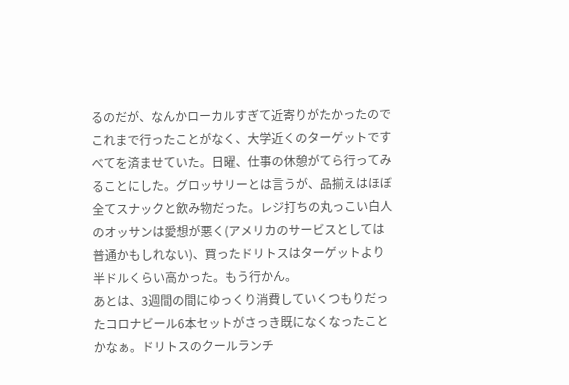るのだが、なんかローカルすぎて近寄りがたかったのでこれまで行ったことがなく、大学近くのターゲットですべてを済ませていた。日曜、仕事の休憩がてら行ってみることにした。グロッサリーとは言うが、品揃えはほぼ全てスナックと飲み物だった。レジ打ちの丸っこい白人のオッサンは愛想が悪く(アメリカのサービスとしては普通かもしれない)、買ったドリトスはターゲットより半ドルくらい高かった。もう行かん。
あとは、3週間の間にゆっくり消費していくつもりだったコロナビール6本セットがさっき既になくなったことかなぁ。ドリトスのクールランチ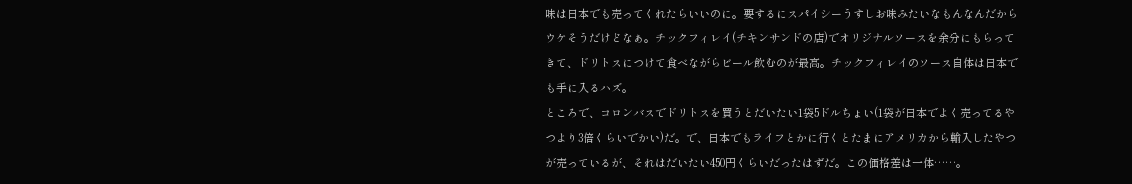味は日本でも売ってくれたらいいのに。要するにスパイシーうすしお味みたいなもんなんだからウケそうだけどなぁ。チックフィレイ(チキンサンドの店)でオリジナルソースを余分にもらってきて、ドリトスにつけて食べながらビール飲むのが最高。チックフィレイのソース自体は日本でも手に入るハズ。
ところで、コロンバスでドリトスを買うとだいたい1袋5ドルちょい(1袋が日本でよく売ってるやつより3倍くらいでかい)だ。で、日本でもライフとかに行くとたまにアメリカから輸入したやつが売っているが、それはだいたい450円くらいだったはずだ。この価格差は一体……。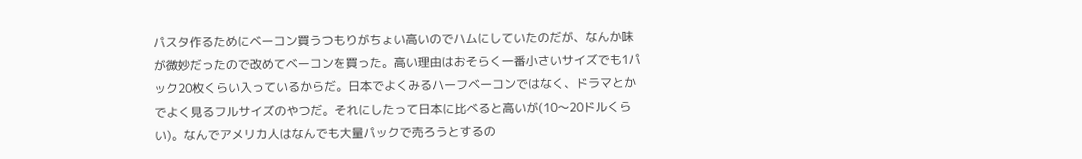パスタ作るためにベーコン買うつもりがちょい高いのでハムにしていたのだが、なんか味が微妙だったので改めてベーコンを買った。高い理由はおそらく一番小さいサイズでも1パック20枚くらい入っているからだ。日本でよくみるハーフベーコンではなく、ドラマとかでよく見るフルサイズのやつだ。それにしたって日本に比べると高いが(10〜20ドルくらい)。なんでアメリカ人はなんでも大量パックで売ろうとするの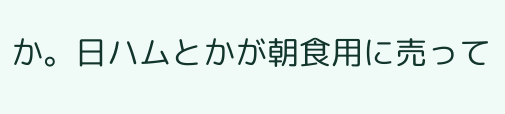か。日ハムとかが朝食用に売って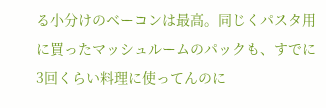る小分けのベーコンは最高。同じくパスタ用に買ったマッシュルームのパックも、すでに3回くらい料理に使ってんのに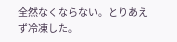全然なくならない。とりあえず冷凍した。